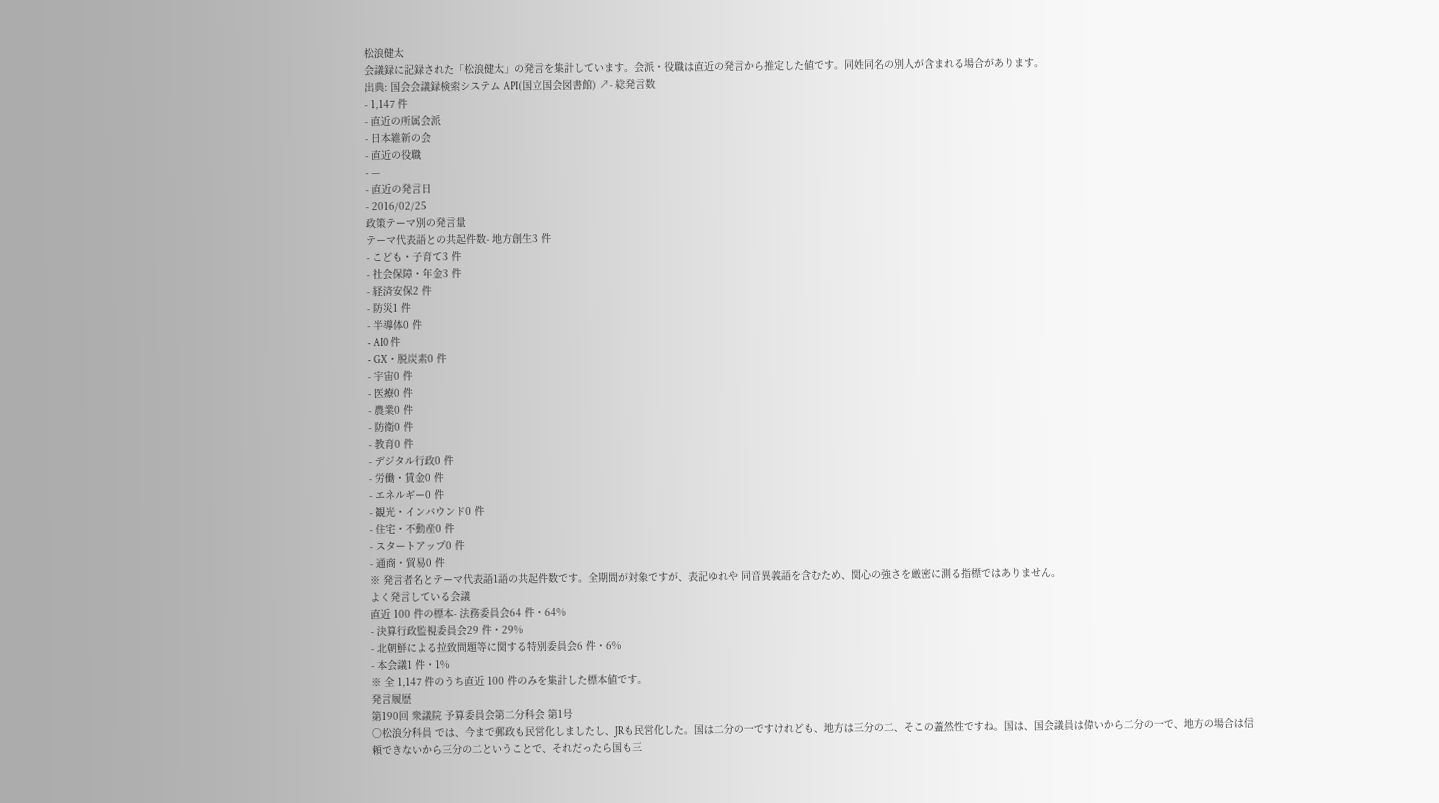松浪健太
会議録に記録された「松浪健太」の発言を集計しています。会派・役職は直近の発言から推定した値です。同姓同名の別人が含まれる場合があります。
出典: 国会会議録検索システム API(国立国会図書館) ↗- 総発言数
- 1,147 件
- 直近の所属会派
- 日本維新の会
- 直近の役職
- —
- 直近の発言日
- 2016/02/25
政策テーマ別の発言量
テーマ代表語との共起件数- 地方創生3 件
- こども・子育て3 件
- 社会保障・年金3 件
- 経済安保2 件
- 防災1 件
- 半導体0 件
- AI0 件
- GX・脱炭素0 件
- 宇宙0 件
- 医療0 件
- 農業0 件
- 防衛0 件
- 教育0 件
- デジタル行政0 件
- 労働・賃金0 件
- エネルギー0 件
- 観光・インバウンド0 件
- 住宅・不動産0 件
- スタートアップ0 件
- 通商・貿易0 件
※ 発言者名とテーマ代表語1語の共起件数です。全期間が対象ですが、表記ゆれや 同音異義語を含むため、関心の強さを厳密に測る指標ではありません。
よく発言している会議
直近 100 件の標本- 法務委員会64 件・64%
- 決算行政監視委員会29 件・29%
- 北朝鮮による拉致問題等に関する特別委員会6 件・6%
- 本会議1 件・1%
※ 全 1,147 件のうち直近 100 件のみを集計した標本値です。
発言履歴
第190回 衆議院 予算委員会第二分科会 第1号
○松浪分科員 では、今まで郵政も民営化しましたし、JRも民営化した。国は二分の一ですけれども、地方は三分の二、そこの蓋然性ですね。国は、国会議員は偉いから二分の一で、地方の場合は信頼できないから三分の二ということで、それだったら国も三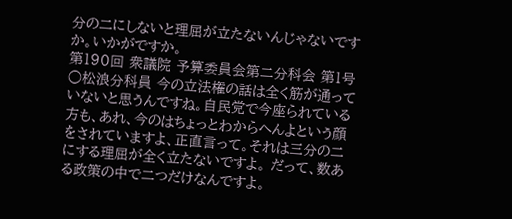分の二にしないと理屈が立たないんじゃないですか。いかがですか。
第190回 衆議院 予算委員会第二分科会 第1号
○松浪分科員 今の立法権の話は全く筋が通っていないと思うんですね。自民党で今座られている方も、あれ、今のはちょっとわからへんよという顔をされていますよ、正直言って。それは三分の二にする理屈が全く立たないですよ。 だって、数ある政策の中で二つだけなんですよ。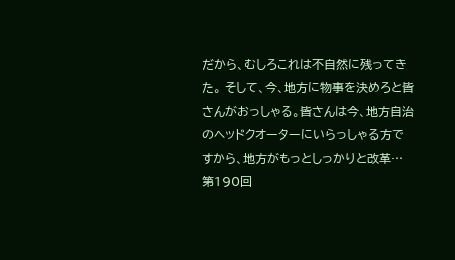だから、むしろこれは不自然に残ってきた。 そして、今、地方に物事を決めろと皆さんがおっしゃる。皆さんは今、地方自治のヘッドクオーターにいらっしゃる方ですから、地方がもっとしっかりと改革…
第190回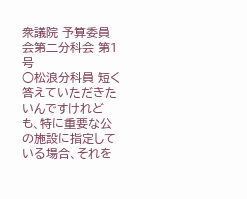衆議院 予算委員会第二分科会 第1号
○松浪分科員 短く答えていただきたいんですけれども、特に重要な公の施設に指定している場合、それを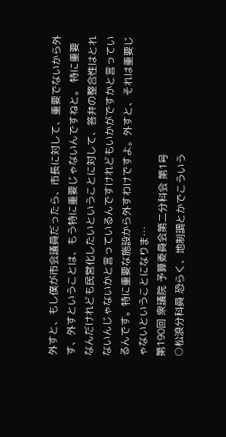外すと、もし僕が市会議員だったら、市長に対して、重要でないから外す、外すということは、もう特に重要じゃないんですねと。 特に重要なんだけれども民営化したいということに対して、答弁の整合性はとれないんじゃないかと言っているんですけれどもいかがですかと言っているんです。特に重要な施設から外すわけですよ。外すと、それは重要じゃないということになりま…
第190回 衆議院 予算委員会第二分科会 第1号
○松浪分科員 恐らく、地制調とかでこういう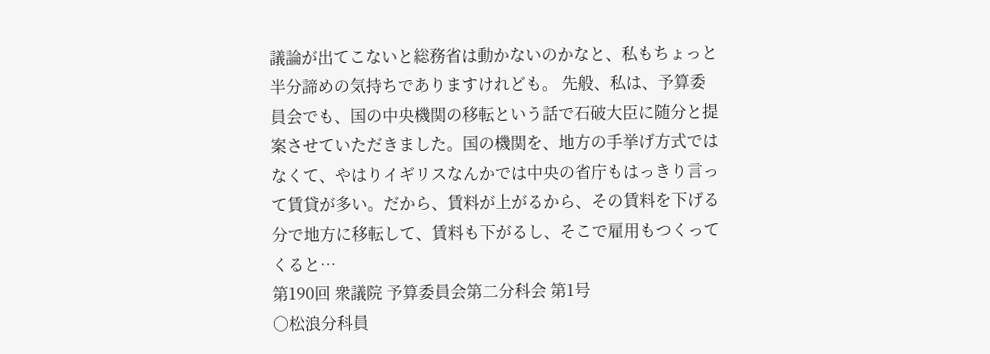議論が出てこないと総務省は動かないのかなと、私もちょっと半分諦めの気持ちでありますけれども。 先般、私は、予算委員会でも、国の中央機関の移転という話で石破大臣に随分と提案させていただきました。国の機関を、地方の手挙げ方式ではなくて、やはりイギリスなんかでは中央の省庁もはっきり言って賃貸が多い。だから、賃料が上がるから、その賃料を下げる分で地方に移転して、賃料も下がるし、そこで雇用もつくってくると…
第190回 衆議院 予算委員会第二分科会 第1号
○松浪分科員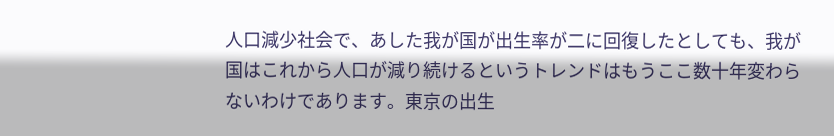人口減少社会で、あした我が国が出生率が二に回復したとしても、我が国はこれから人口が減り続けるというトレンドはもうここ数十年変わらないわけであります。東京の出生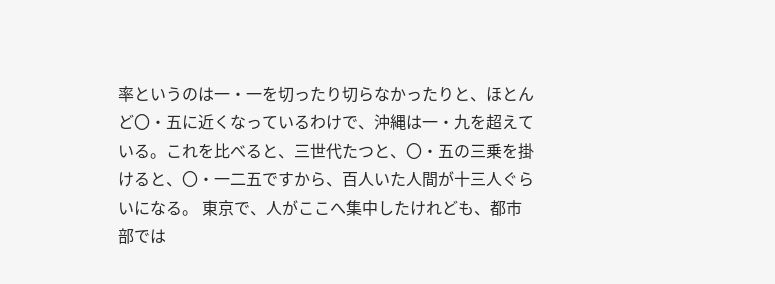率というのは一・一を切ったり切らなかったりと、ほとんど〇・五に近くなっているわけで、沖縄は一・九を超えている。これを比べると、三世代たつと、〇・五の三乗を掛けると、〇・一二五ですから、百人いた人間が十三人ぐらいになる。 東京で、人がここへ集中したけれども、都市部では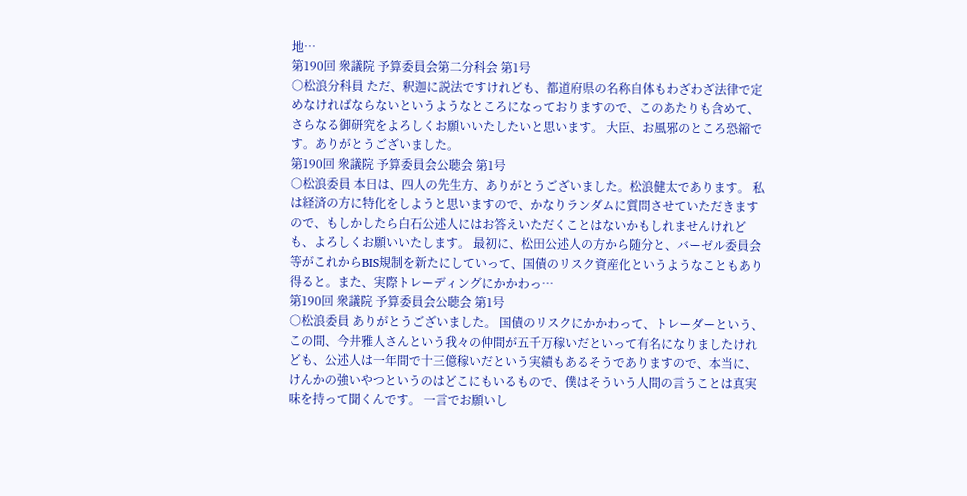地…
第190回 衆議院 予算委員会第二分科会 第1号
○松浪分科員 ただ、釈迦に説法ですけれども、都道府県の名称自体もわざわざ法律で定めなければならないというようなところになっておりますので、このあたりも含めて、さらなる御研究をよろしくお願いいたしたいと思います。 大臣、お風邪のところ恐縮です。ありがとうございました。
第190回 衆議院 予算委員会公聴会 第1号
○松浪委員 本日は、四人の先生方、ありがとうございました。松浪健太であります。 私は経済の方に特化をしようと思いますので、かなりランダムに質問させていただきますので、もしかしたら白石公述人にはお答えいただくことはないかもしれませんけれども、よろしくお願いいたします。 最初に、松田公述人の方から随分と、バーゼル委員会等がこれからBIS規制を新たにしていって、国債のリスク資産化というようなこともあり得ると。また、実際トレーディングにかかわっ…
第190回 衆議院 予算委員会公聴会 第1号
○松浪委員 ありがとうございました。 国債のリスクにかかわって、トレーダーという、この間、今井雅人さんという我々の仲間が五千万稼いだといって有名になりましたけれども、公述人は一年間で十三億稼いだという実績もあるそうでありますので、本当に、けんかの強いやつというのはどこにもいるもので、僕はそういう人間の言うことは真実味を持って聞くんです。 一言でお願いし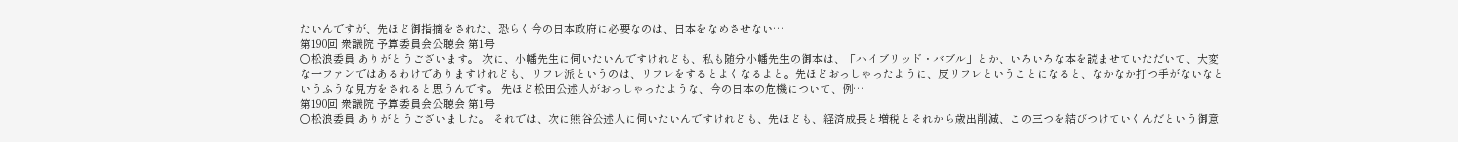たいんですが、先ほど御指摘をされた、恐らく今の日本政府に必要なのは、日本をなめさせない…
第190回 衆議院 予算委員会公聴会 第1号
○松浪委員 ありがとうございます。 次に、小幡先生に伺いたいんですけれども、私も随分小幡先生の御本は、「ハイブリッド・バブル」とか、いろいろな本を読ませていただいて、大変な一ファンではあるわけでありますけれども、リフレ派というのは、リフレをするとよくなるよと。先ほどおっしゃったように、反リフレということになると、なかなか打つ手がないなというふうな見方をされると思うんです。 先ほど松田公述人がおっしゃったような、今の日本の危機について、例…
第190回 衆議院 予算委員会公聴会 第1号
○松浪委員 ありがとうございました。 それでは、次に熊谷公述人に伺いたいんですけれども、先ほども、経済成長と増税とそれから歳出削減、この三つを結びつけていくんだという御意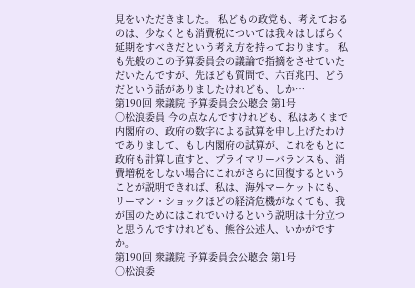見をいただきました。 私どもの政党も、考えておるのは、少なくとも消費税については我々はしばらく延期をすべきだという考え方を持っております。 私も先般のこの予算委員会の議論で指摘をさせていただいたんですが、先ほども質問で、六百兆円、どうだという話がありましたけれども、しか…
第190回 衆議院 予算委員会公聴会 第1号
○松浪委員 今の点なんですけれども、私はあくまで内閣府の、政府の数字による試算を申し上げたわけでありまして、もし内閣府の試算が、これをもとに政府も計算し直すと、プライマリーバランスも、消費増税をしない場合にこれがさらに回復するということが説明できれば、私は、海外マーケットにも、リーマン・ショックほどの経済危機がなくても、我が国のためにはこれでいけるという説明は十分立つと思うんですけれども、熊谷公述人、いかがですか。
第190回 衆議院 予算委員会公聴会 第1号
○松浪委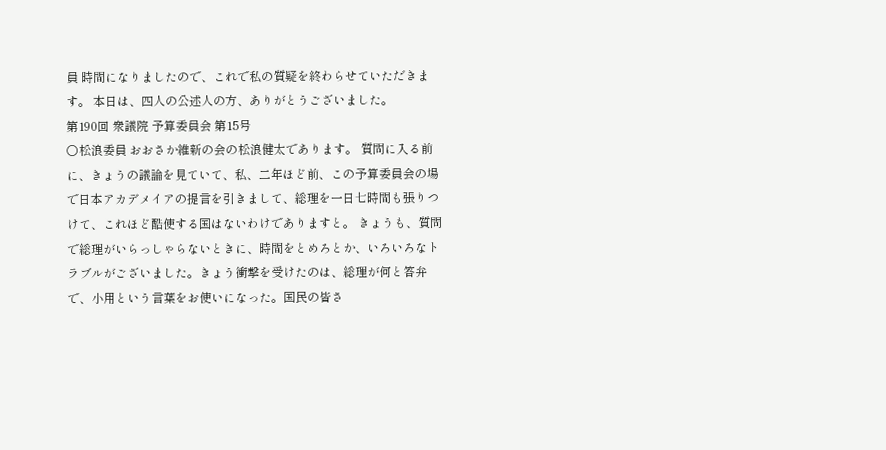員 時間になりましたので、これで私の質疑を終わらせていただきます。 本日は、四人の公述人の方、ありがとうございました。
第190回 衆議院 予算委員会 第15号
○松浪委員 おおさか維新の会の松浪健太であります。 質問に入る前に、きょうの議論を見ていて、私、二年ほど前、この予算委員会の場で日本アカデメイアの提言を引きまして、総理を一日七時間も張りつけて、これほど酷使する国はないわけでありますと。 きょうも、質問で総理がいらっしゃらないときに、時間をとめろとか、いろいろなトラブルがございました。きょう衝撃を受けたのは、総理が何と答弁で、小用という言葉をお使いになった。国民の皆さ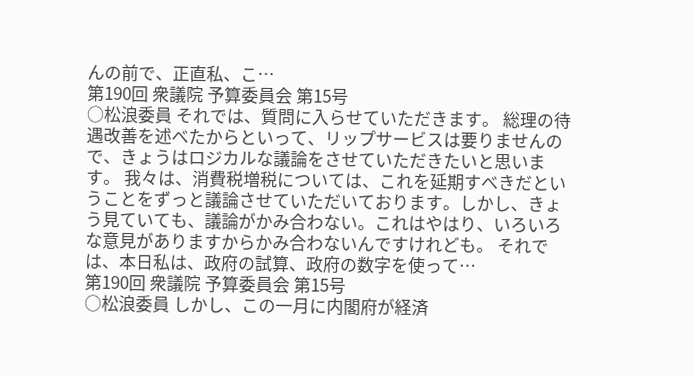んの前で、正直私、こ…
第190回 衆議院 予算委員会 第15号
○松浪委員 それでは、質問に入らせていただきます。 総理の待遇改善を述べたからといって、リップサービスは要りませんので、きょうはロジカルな議論をさせていただきたいと思います。 我々は、消費税増税については、これを延期すべきだということをずっと議論させていただいております。しかし、きょう見ていても、議論がかみ合わない。これはやはり、いろいろな意見がありますからかみ合わないんですけれども。 それでは、本日私は、政府の試算、政府の数字を使って…
第190回 衆議院 予算委員会 第15号
○松浪委員 しかし、この一月に内閣府が経済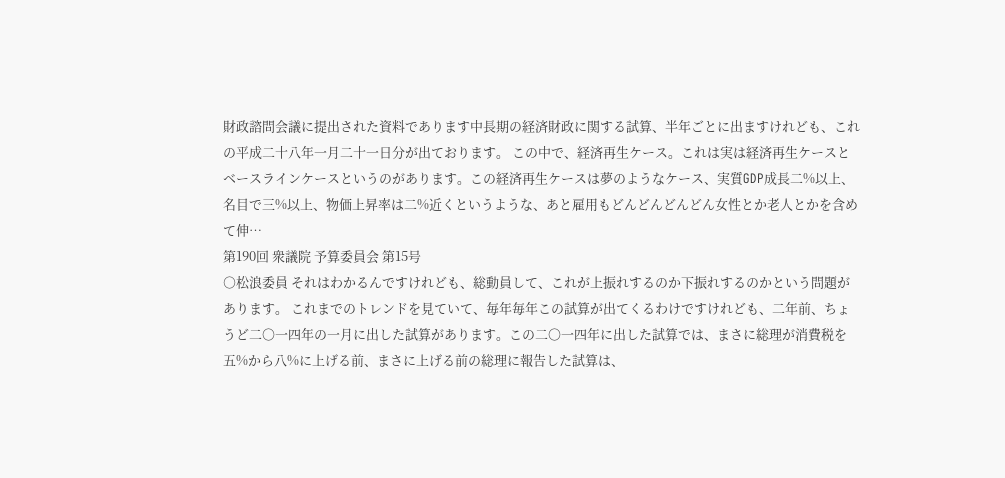財政諮問会議に提出された資料であります中長期の経済財政に関する試算、半年ごとに出ますけれども、これの平成二十八年一月二十一日分が出ております。 この中で、経済再生ケース。これは実は経済再生ケースとベースラインケースというのがあります。この経済再生ケースは夢のようなケース、実質GDP成長二%以上、名目で三%以上、物価上昇率は二%近くというような、あと雇用もどんどんどんどん女性とか老人とかを含めて伸…
第190回 衆議院 予算委員会 第15号
○松浪委員 それはわかるんですけれども、総動員して、これが上振れするのか下振れするのかという問題があります。 これまでのトレンドを見ていて、毎年毎年この試算が出てくるわけですけれども、二年前、ちょうど二〇一四年の一月に出した試算があります。この二〇一四年に出した試算では、まさに総理が消費税を五%から八%に上げる前、まさに上げる前の総理に報告した試算は、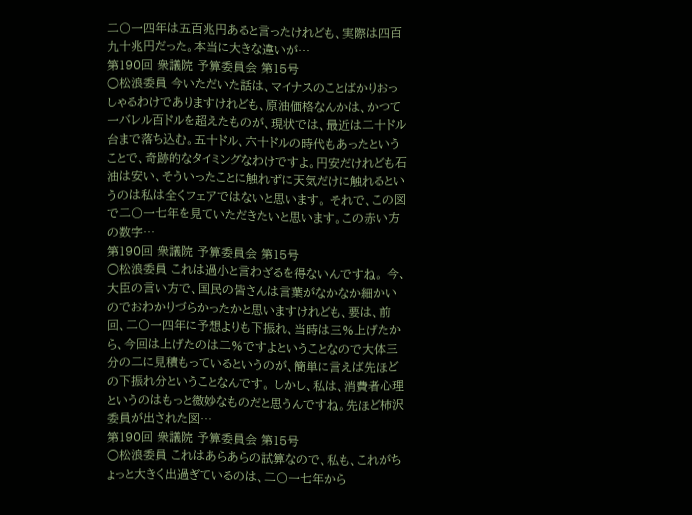二〇一四年は五百兆円あると言ったけれども、実際は四百九十兆円だった。本当に大きな違いが…
第190回 衆議院 予算委員会 第15号
○松浪委員 今いただいた話は、マイナスのことばかりおっしゃるわけでありますけれども、原油価格なんかは、かつて一バレル百ドルを超えたものが、現状では、最近は二十ドル台まで落ち込む。五十ドル、六十ドルの時代もあったということで、奇跡的なタイミングなわけですよ。円安だけれども石油は安い、そういったことに触れずに天気だけに触れるというのは私は全くフェアではないと思います。 それで、この図で二〇一七年を見ていただきたいと思います。この赤い方の数字…
第190回 衆議院 予算委員会 第15号
○松浪委員 これは過小と言わざるを得ないんですね。 今、大臣の言い方で、国民の皆さんは言葉がなかなか細かいのでおわかりづらかったかと思いますけれども、要は、前回、二〇一四年に予想よりも下振れ、当時は三%上げたから、今回は上げたのは二%ですよということなので大体三分の二に見積もっているというのが、簡単に言えば先ほどの下振れ分ということなんです。 しかし、私は、消費者心理というのはもっと微妙なものだと思うんですね。先ほど柿沢委員が出された図…
第190回 衆議院 予算委員会 第15号
○松浪委員 これはあらあらの試算なので、私も、これがちょっと大きく出過ぎているのは、二〇一七年から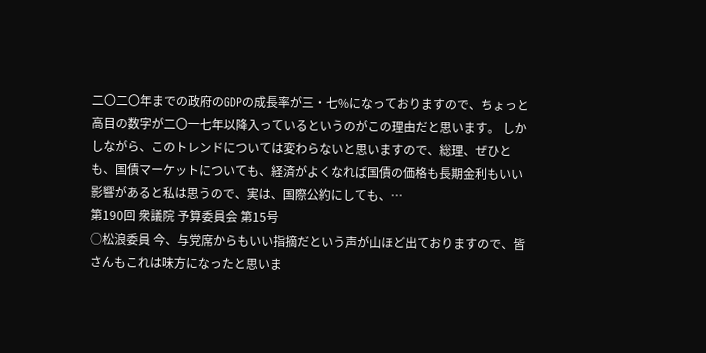二〇二〇年までの政府のGDPの成長率が三・七%になっておりますので、ちょっと高目の数字が二〇一七年以降入っているというのがこの理由だと思います。 しかしながら、このトレンドについては変わらないと思いますので、総理、ぜひとも、国債マーケットについても、経済がよくなれば国債の価格も長期金利もいい影響があると私は思うので、実は、国際公約にしても、…
第190回 衆議院 予算委員会 第15号
○松浪委員 今、与党席からもいい指摘だという声が山ほど出ておりますので、皆さんもこれは味方になったと思いま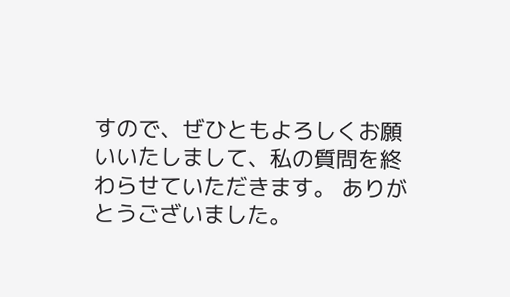すので、ぜひともよろしくお願いいたしまして、私の質問を終わらせていただきます。 ありがとうございました。